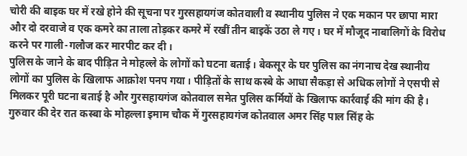चोरी की बाइक घर में रखे होने की सूचना पर गुरसहायगंज कोतवाली व स्थानीय पुलिस ने एक मकान पर छापा मारा और दो दरवाजे व एक कमरे का ताला तोड़कर कमरे में रखीं तीन बाइकें उठा ले गए। घर में मौजूद नाबालिगों के विरोध करने पर गाली-गलौज कर मारपीट कर दी।
पुलिस के जाने के बाद पीड़ित ने मोहल्ले के लोगों को घटना बताई। बेकसूर के घर पुलिस का नंगनाच देख स्थानीय लोगों का पुलिस के खिलाफ आक्रोश पनप गया। पीड़ितों के साथ कस्बे के आधा सैकड़ा से अधिक लोगों ने एसपी से मिलकर पूरी घटना बताई है और गुरसहायगंज कोतवाल समेत पुलिस कर्मियों के खिलाफ कार्रवाई की मांग की है।
गुरुवार की देर रात कस्बा के मोहल्ला इमाम चौक में गुरसहायगंज कोतवाल अमर सिंह पाल सिंह के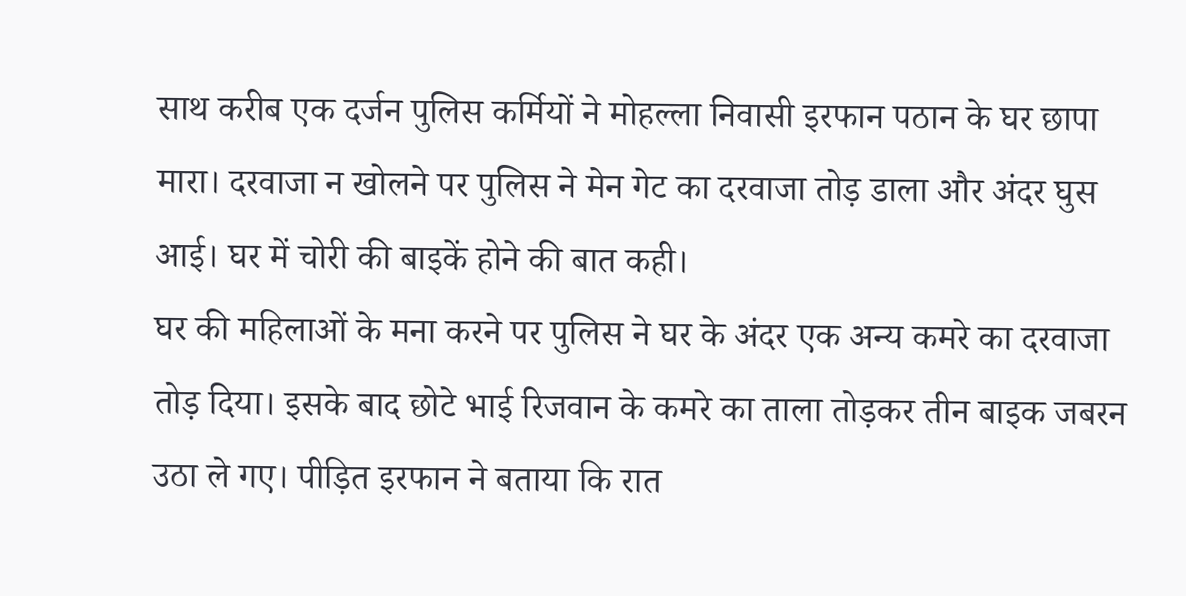साथ करीब एक दर्जन पुलिस कर्मियों ने मोहल्ला निवासी इरफान पठान के घर छापा मारा। दरवाजा न खोलने पर पुलिस ने मेन गेट का दरवाजा तोड़ डाला और अंदर घुस आई। घर में चोरी की बाइकें होने की बात कही।
घर की महिलाओं के मना करने पर पुलिस ने घर के अंदर एक अन्य कमरे का दरवाजा तोड़ दिया। इसके बाद छोटे भाई रिजवान के कमरे का ताला तोड़कर तीन बाइक जबरन उठा ले गए। पीड़ित इरफान ने बताया कि रात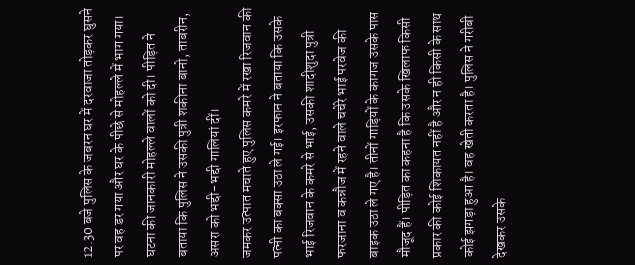12.30 बजे पुलिस के जबरन घर में दरवाजा तोड़कर घुसने पर वह डर गया और घर के पीछे से मोहल्ले में भाग गया। घटना की जानकारी मोहल्ले वालों को दी। पीड़ित ने बताया कि पुलिस ने उसकी पुत्री शकीना बानो, ताबरीन, असरा को भद्दी-भद्दी गालियां दीं।
जमकर उत्पात मचाते हुए पुलिस कमरे में रखा रिजवान की पत्नी का बक्सा उठा ले गई। इरफान ने बताया कि उसके भाई रिजवान के कमरे से भाई, उसकी शादीशुदा पुत्री फरजाना व कन्नौज में रहने वाले चचेरे भाई परवेज की बाइक उठा ले गए है। तीनों गाड़ियों के कागज उसके पास मौजूद हैं। पीड़ित का कहना है कि उसके खिलाफ किसी प्रकार की कोई शिकायत नहीं है और न ही किसी के साथ कोई झगड़ा हुआ है। वह खेती करता है। पुलिस ने गरीबी देखकर उसके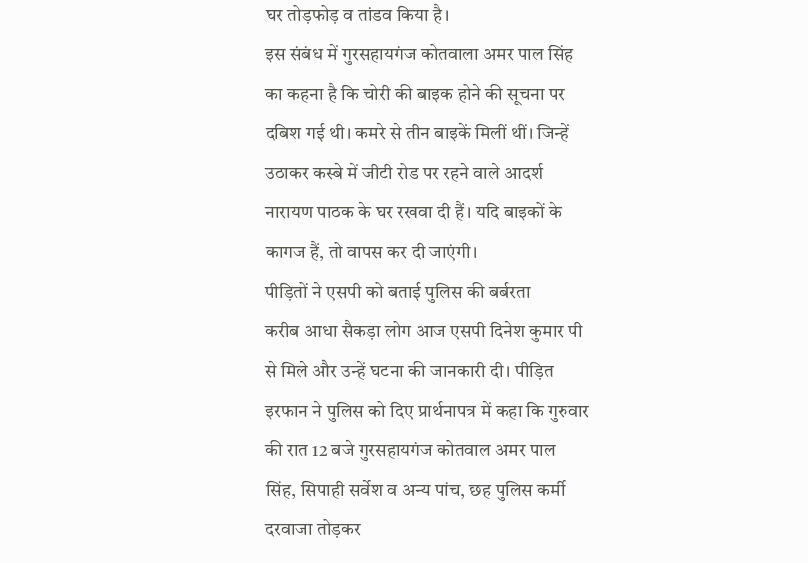घर तोड़फोड़ व तांडव किया है।
इस संबंध में गुरसहायगंज कोतवाला अमर पाल सिंह का कहना है कि चोरी की बाइक होने की सूचना पर दबिश गई थी। कमरे से तीन बाइकें मिलीं थीं। जिन्हें उठाकर कस्बे में जीटी रोड पर रहने वाले आदर्श नारायण पाठक के घर रखवा दी हैं। यदि बाइकों के कागज हैं, तो वापस कर दी जाएंगी।
पीड़ितों ने एसपी को बताई पुलिस की बर्बरता
करीब आधा सैकड़ा लोग आज एसपी दिनेश कुमार पी से मिले और उन्हें घटना की जानकारी दी। पीड़ित इरफान ने पुलिस को दिए प्रार्थनापत्र में कहा कि गुरुवार की रात 12 बजे गुरसहायगंज कोतवाल अमर पाल सिंह, सिपाही सर्वेश व अन्य पांच, छह पुलिस कर्मी दरवाजा तोड़कर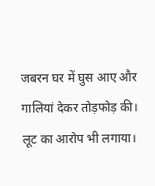जबरन घर में घुस आए और गालियां देकर तोड़फोड़ की। लूट का आरोप भी लगाया।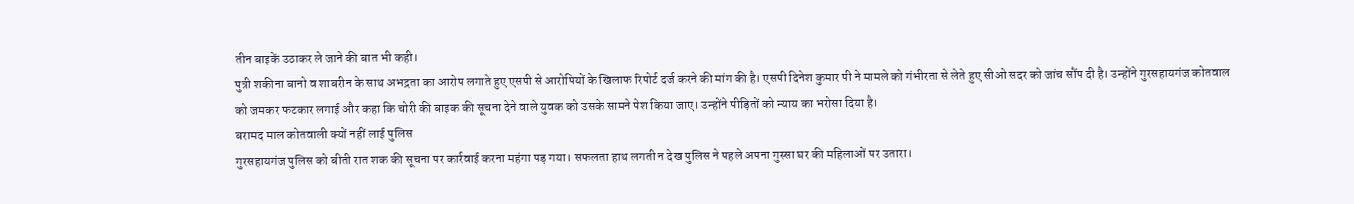तीन बाइकें उठाकर ले जाने की बात भी कही।
पुत्री शकीना बानो व शाबरीन के साथ अभद्रता का आरोप लगाते हुए एसपी से आरोपियों के खिलाफ रिपोर्ट दर्ज करने की मांग की है। एसपी दिनेश कुमार पी ने मामले को गंभीरता से लेते हुए सीओ सदर को जांच सौंप दी है। उन्होंने गुरसहायगंज कोतवाल को जमकर फटकार लगाई और कहा कि चोरी की बाइक की सूचना देने वाले युवक को उसके सामने पेश किया जाए। उन्होंने पीड़ितों को न्याय का भरोसा दिया है।
बरामद माल कोतवाली क्यों नहीं लाई पुलिस
गुरसहायगंज पुलिस को बीती रात शक की सूचना पर कार्रवाई करना महंगा पड़ गया। सफलता हाथ लगती न देख पुलिस ने पहले अपना गुस्सा घर की महिलाओं पर उतारा।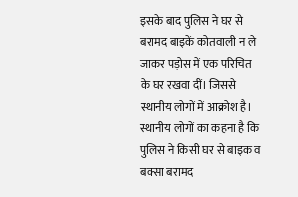इसके बाद पुलिस ने घर से बरामद बाइकें कोतवाली न ले जाकर पड़ोस में एक परिचित के घर रखवा दीं। जिससे स्थानीय लोगों में आक्रोश है। स्थानीय लोगों का कहना है कि पुलिस ने किसी घर से बाइक व बक्सा बरामद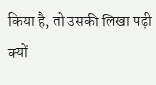किया है, तो उसकी लिखा पढ़ी क्यों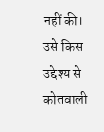नहीं की। उसे किस उद्देश्य से कोतवाली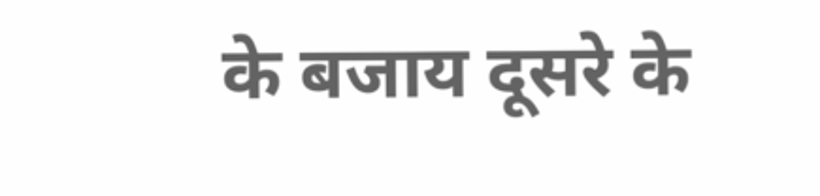के बजाय दूसरे के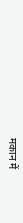मकान में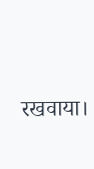रखवाया।